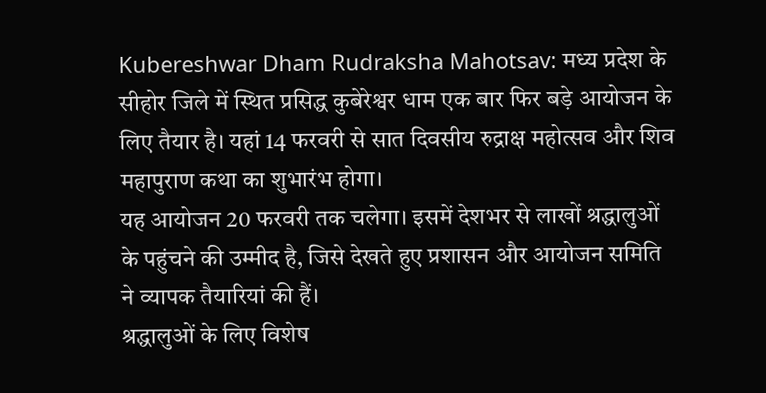Kubereshwar Dham Rudraksha Mahotsav: मध्य प्रदेश के सीहोर जिले में स्थित प्रसिद्ध कुबेरेश्वर धाम एक बार फिर बड़े आयोजन के लिए तैयार है। यहां 14 फरवरी से सात दिवसीय रुद्राक्ष महोत्सव और शिव महापुराण कथा का शुभारंभ होगा।
यह आयोजन 20 फरवरी तक चलेगा। इसमें देशभर से लाखों श्रद्धालुओं के पहुंचने की उम्मीद है, जिसे देखते हुए प्रशासन और आयोजन समिति ने व्यापक तैयारियां की हैं।
श्रद्धालुओं के लिए विशेष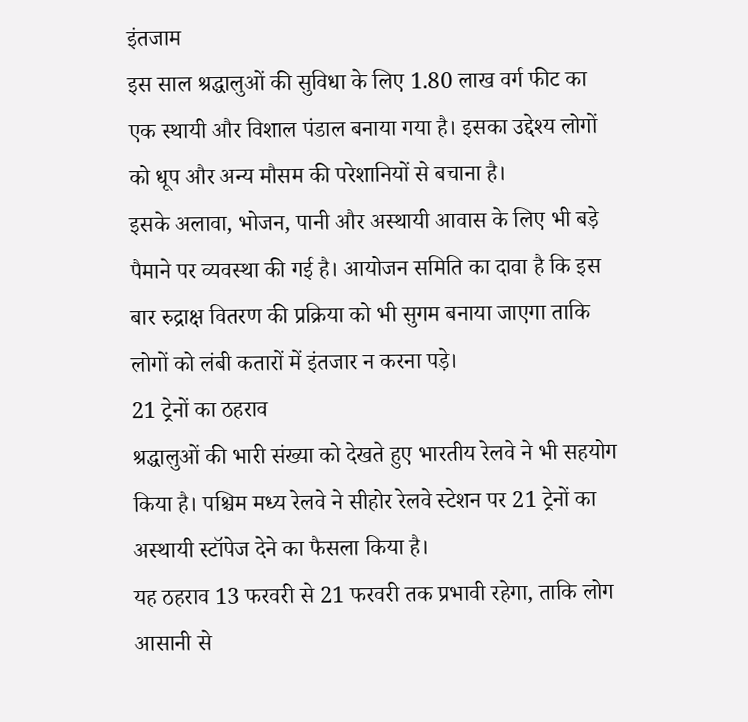इंतजाम
इस साल श्रद्धालुओं की सुविधा के लिए 1.80 लाख वर्ग फीट का एक स्थायी और विशाल पंडाल बनाया गया है। इसका उद्देश्य लोगों को धूप और अन्य मौसम की परेशानियों से बचाना है।
इसके अलावा, भोजन, पानी और अस्थायी आवास के लिए भी बड़े पैमाने पर व्यवस्था की गई है। आयोजन समिति का दावा है कि इस बार रुद्राक्ष वितरण की प्रक्रिया को भी सुगम बनाया जाएगा ताकि लोगों को लंबी कतारों में इंतजार न करना पड़े।
21 ट्रेनों का ठहराव
श्रद्धालुओं की भारी संख्या को देखते हुए भारतीय रेलवे ने भी सहयोग किया है। पश्चिम मध्य रेलवे ने सीहोर रेलवे स्टेशन पर 21 ट्रेनों का अस्थायी स्टॉपेज देने का फैसला किया है।
यह ठहराव 13 फरवरी से 21 फरवरी तक प्रभावी रहेगा, ताकि लोग आसानी से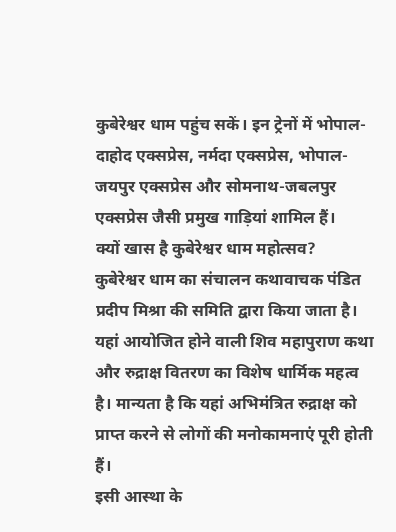कुबेरेश्वर धाम पहुंच सकें। इन ट्रेनों में भोपाल-दाहोद एक्सप्रेस, नर्मदा एक्सप्रेस, भोपाल-जयपुर एक्सप्रेस और सोमनाथ-जबलपुर एक्सप्रेस जैसी प्रमुख गाड़ियां शामिल हैं।
क्यों खास है कुबेरेश्वर धाम महोत्सव?
कुबेरेश्वर धाम का संचालन कथावाचक पंडित प्रदीप मिश्रा की समिति द्वारा किया जाता है। यहां आयोजित होने वाली शिव महापुराण कथा और रुद्राक्ष वितरण का विशेष धार्मिक महत्व है। मान्यता है कि यहां अभिमंत्रित रुद्राक्ष को प्राप्त करने से लोगों की मनोकामनाएं पूरी होती हैं।
इसी आस्था के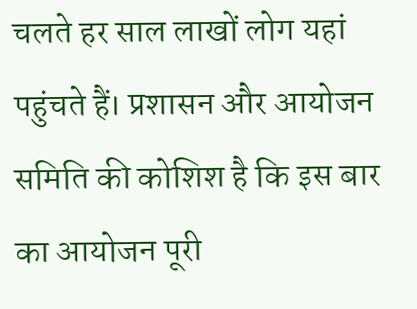चलते हर साल लाखों लोग यहां पहुंचते हैं। प्रशासन और आयोजन समिति की कोशिश है कि इस बार का आयोजन पूरी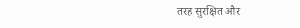तरह सुरक्षित और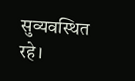सुव्यवस्थित रहे।